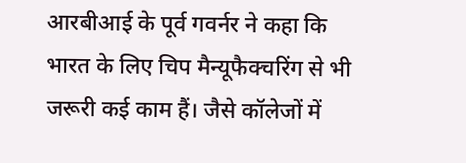आरबीआई के पूर्व गवर्नर ने कहा कि भारत के लिए चिप मैन्यूफैक्चरिंग से भी जरूरी कई काम हैं। जैसे कॉलेजों में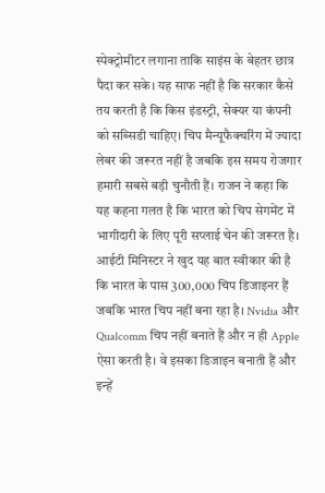स्पेक्ट्रोमीटर लगाना ताकि साइंस के बेहतर छात्र पैदा कर सके। यह साफ नहीं है कि सरकार कैसे तय करती है कि किस इंडस्ट्री, सेक्यर या कंपनी को सब्सिडी चाहिए। चिप मैन्यूफैक्चरिंग में ज्यादा लेबर की जरूरत नहीं है जबकि इस समय रोजगार हमारी सबसे बड़ी चुनौती हैं। राजन ने कहा कि यह कहना गलत है कि भारत को चिप सेगमेंट में भागीदारी के लिए पूरी सप्लाई चेन की जरूरत है। आईटी मिनिस्टर ने खुद यह बात स्वीकार की है कि भारत के पास 300,000 चिप डिजाइनर हैं जबकि भारत चिप नहीं बना रहा है। Nvidia और Qualcomm चिप नहीं बनाते हैं और न ही Apple ऐसा करती है। वे इसका डिजाइन बनाती हैं और इन्हें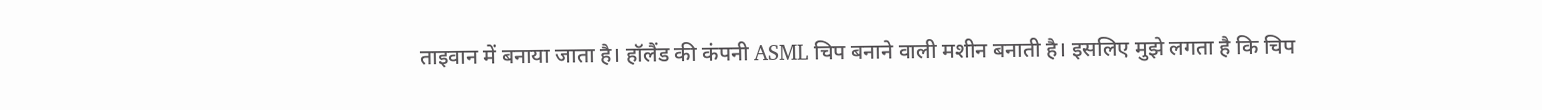ताइवान में बनाया जाता है। हॉलैंड की कंपनी ASML चिप बनाने वाली मशीन बनाती है। इसलिए मुझे लगता है कि चिप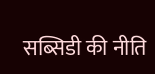सब्सिडी की नीति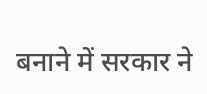बनाने में सरकार ने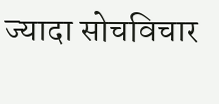ज्यादा सोचविचार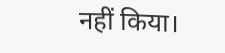नहीं किया।